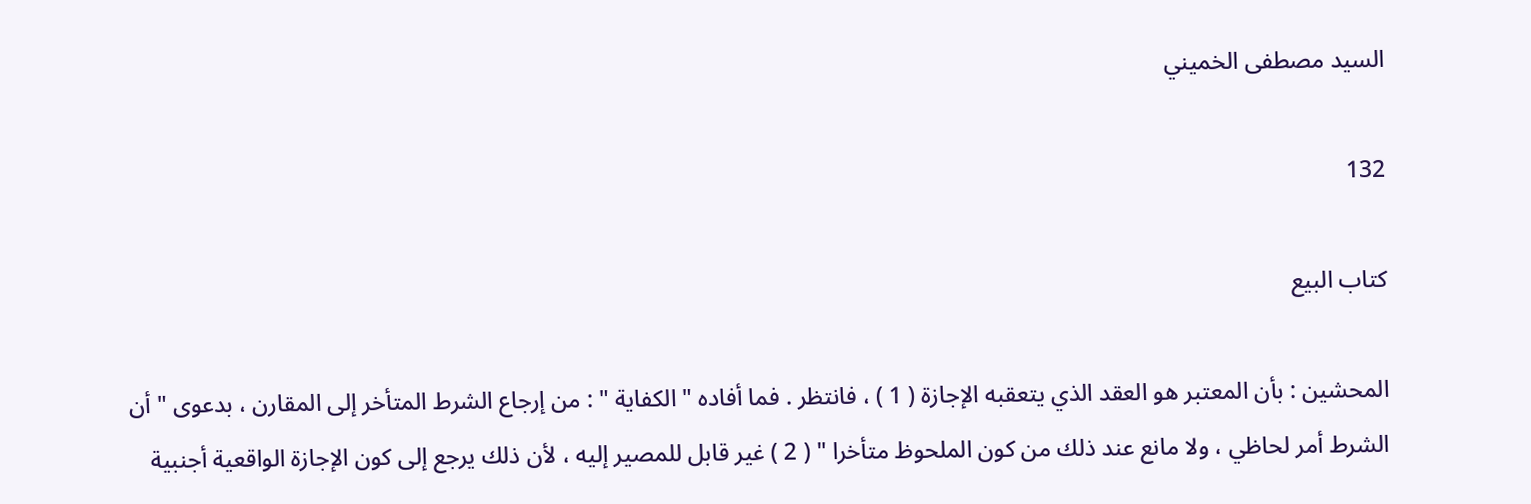السيد مصطفى الخميني

132

كتاب البيع

المحشين : بأن المعتبر هو العقد الذي يتعقبه الإجازة ( 1 ) ، فانتظر . فما أفاده " الكفاية " : من إرجاع الشرط المتأخر إلى المقارن ، بدعوى " أن الشرط أمر لحاظي ، ولا مانع عند ذلك من كون الملحوظ متأخرا " ( 2 ) غير قابل للمصير إليه ، لأن ذلك يرجع إلى كون الإجازة الواقعية أجنبية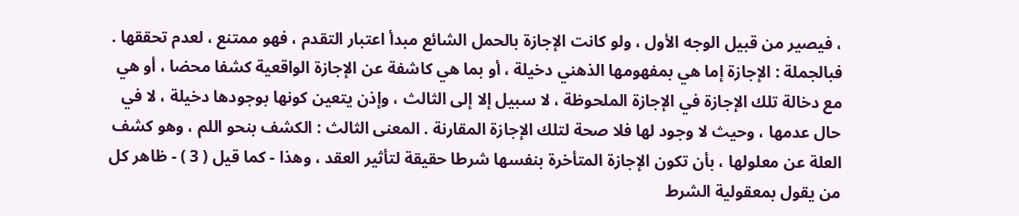، فيصير من قبيل الوجه الأول ، ولو كانت الإجازة بالحمل الشائع مبدأ اعتبار التقدم ، فهو ممتنع ، لعدم تحققها . فبالجملة : الإجازة إما هي بمفهومها الذهني دخيلة ، أو بما هي كاشفة عن الإجازة الواقعية كشفا محضا ، أو هي مع دخالة تلك الإجازة في الإجازة الملحوظة ، لا سبيل إلا إلى الثالث ، وإذن يتعين كونها بوجودها دخيلة ، لا في حال عدمها ، وحيث لا وجود لها فلا صحة لتلك الإجازة المقارنة . المعنى الثالث : الكشف بنحو اللم ، وهو كشف العلة عن معلولها ، بأن تكون الإجازة المتأخرة بنفسها شرطا حقيقة لتأثير العقد ، وهذا - كما قيل ( 3 ) - ظاهر كل من يقول بمعقولية الشرط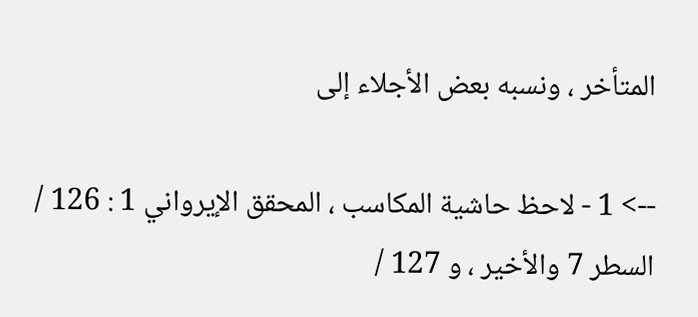المتأخر ، ونسبه بعض الأجلاء إلى

--> 1 - لاحظ حاشية المكاسب ، المحقق الإيرواني 1 : 126 / السطر 7 والأخير ، و 127 /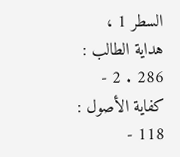السطر 1 ، هداية الطالب : 286 . 2 - كفاية الأصول : 118 -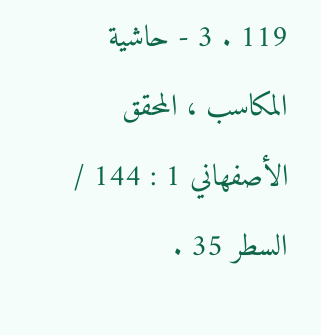119 . 3 - حاشية المكاسب ، المحقق الأصفهاني 1 : 144 / السطر 35 .